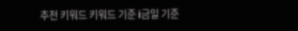추천 키워드 키워드 기준 i금일 기준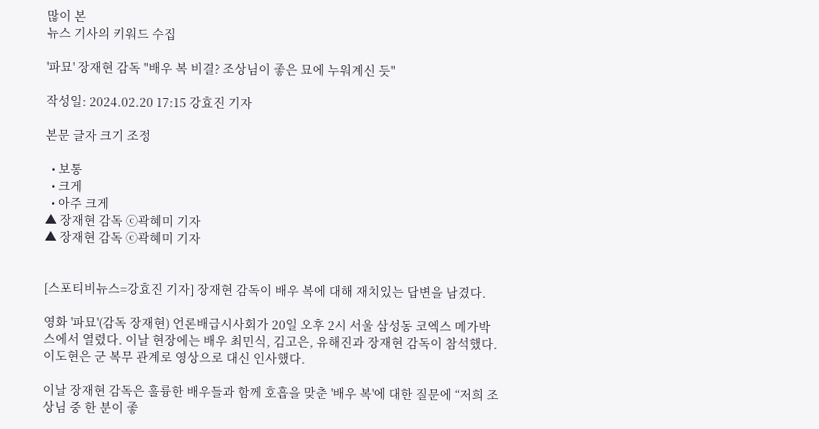많이 본
뉴스 기사의 키워드 수집

'파묘' 장재현 감독 "배우 복 비결? 조상님이 좋은 묘에 누워계신 듯"

작성일: 2024.02.20 17:15 강효진 기자

본문 글자 크기 조정

  • 보통
  • 크게
  • 아주 크게
▲ 장재현 감독 ⓒ곽혜미 기자
▲ 장재현 감독 ⓒ곽혜미 기자


[스포티비뉴스=강효진 기자] 장재현 감독이 배우 복에 대해 재치있는 답변을 남겼다.

영화 '파묘'(감독 장재현) 언론배급시사회가 20일 오후 2시 서울 삼성동 코엑스 메가박스에서 열렸다. 이날 현장에는 배우 최민식, 김고은, 유해진과 장재현 감독이 참석했다. 이도현은 군 복무 관계로 영상으로 대신 인사했다.

이날 장재현 감독은 훌륭한 배우들과 함께 호흡을 맞춘 '배우 복'에 대한 질문에 “저희 조상님 중 한 분이 좋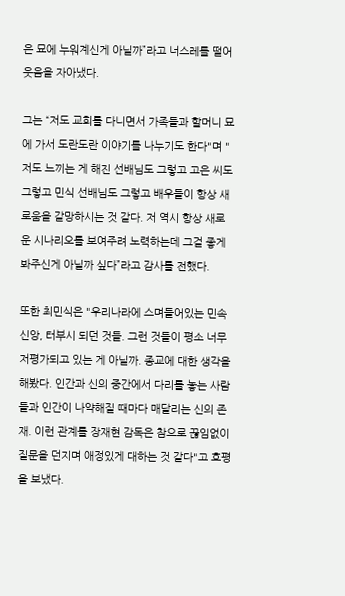은 묘에 누워계신게 아닐까”라고 너스레를 떨어 웃음을 자아냈다.

그는 “저도 교회를 다니면서 가족들과 할머니 묘에 가서 도란도란 이야기를 나누기도 한다"며 "저도 느끼는 게 해진 선배님도 그렇고 고은 씨도 그렇고 민식 선배님도 그렇고 배우들이 항상 새로움을 갈망하시는 것 같다. 저 역시 항상 새로운 시나리오를 보여주려 노력하는데 그걸 좋게 봐주신게 아닐까 싶다”라고 감사를 전했다.

또한 최민식은 "우리나라에 스며들어있는 민속신앙, 터부시 되던 것들. 그런 것들이 평소 너무 저평가되고 있는 게 아닐까. 종교에 대한 생각을 해봤다. 인간과 신의 중간에서 다리를 놓는 사람들과 인간이 나약해질 때마다 매달리는 신의 존재. 이런 관계를 장재현 감독은 참으로 끊임없이 질문을 던지며 애정있게 대하는 것 같다"고 호평을 보냈다.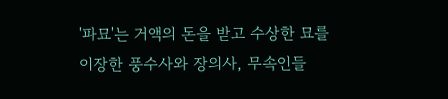'파묘'는 거액의 돈을 받고 수상한 묘를 이장한 풍수사와 장의사, 무속인들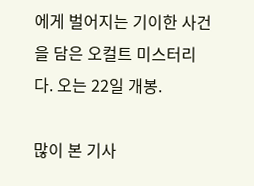에게 벌어지는 기이한 사건을 담은 오컬트 미스터리다. 오는 22일 개봉.

많이 본 기사